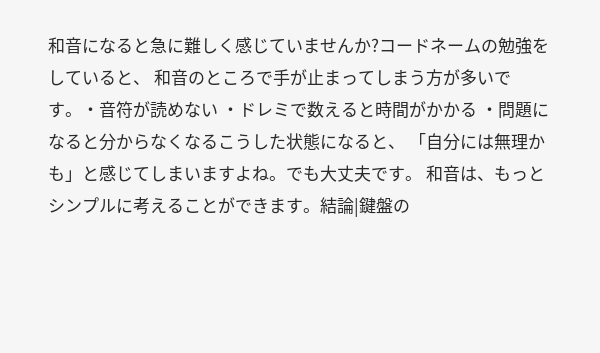和音になると急に難しく感じていませんか?コードネームの勉強をしていると、 和音のところで手が止まってしまう方が多いです。・音符が読めない ・ドレミで数えると時間がかかる ・問題になると分からなくなるこうした状態になると、 「自分には無理かも」と感じてしまいますよね。でも大丈夫です。 和音は、もっとシンプルに考えることができます。結論|鍵盤の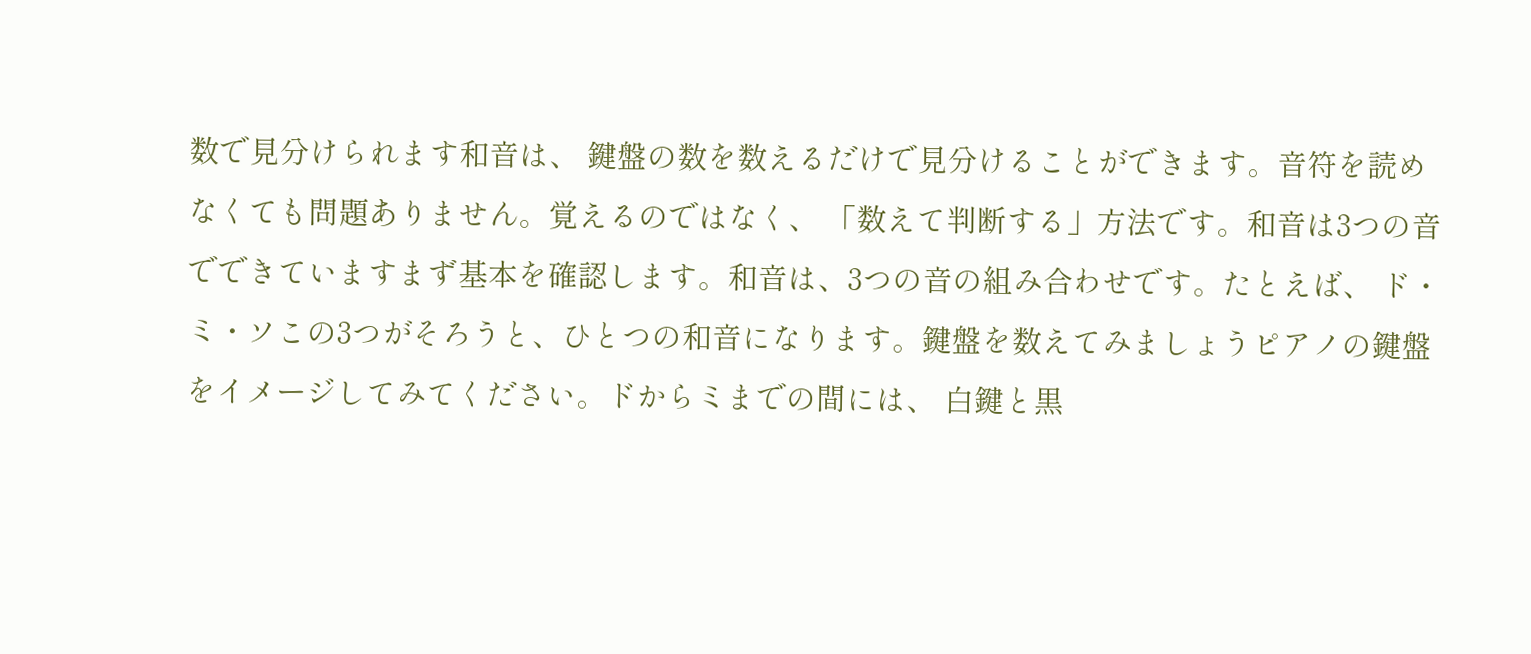数で見分けられます和音は、 鍵盤の数を数えるだけで見分けることができます。音符を読めなくても問題ありません。覚えるのではなく、 「数えて判断する」方法です。和音は3つの音でできていますまず基本を確認します。和音は、3つの音の組み合わせです。たとえば、 ド・ミ・ソこの3つがそろうと、ひとつの和音になります。鍵盤を数えてみましょうピアノの鍵盤をイメージしてみてください。ドからミまでの間には、 白鍵と黒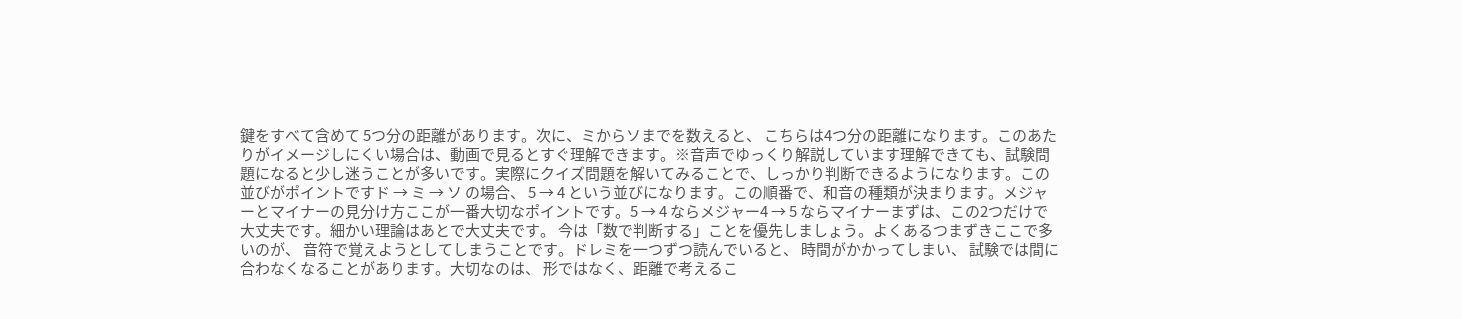鍵をすべて含めて 5つ分の距離があります。次に、ミからソまでを数えると、 こちらは4つ分の距離になります。このあたりがイメージしにくい場合は、動画で見るとすぐ理解できます。※音声でゆっくり解説しています理解できても、試験問題になると少し迷うことが多いです。実際にクイズ問題を解いてみることで、しっかり判断できるようになります。この並びがポイントですド → ミ → ソ の場合、 5 → 4 という並びになります。この順番で、和音の種類が決まります。メジャーとマイナーの見分け方ここが一番大切なポイントです。5 → 4 ならメジャー4 → 5 ならマイナーまずは、この2つだけで大丈夫です。細かい理論はあとで大丈夫です。 今は「数で判断する」ことを優先しましょう。よくあるつまずきここで多いのが、 音符で覚えようとしてしまうことです。ドレミを一つずつ読んでいると、 時間がかかってしまい、 試験では間に合わなくなることがあります。大切なのは、 形ではなく、距離で考えるこ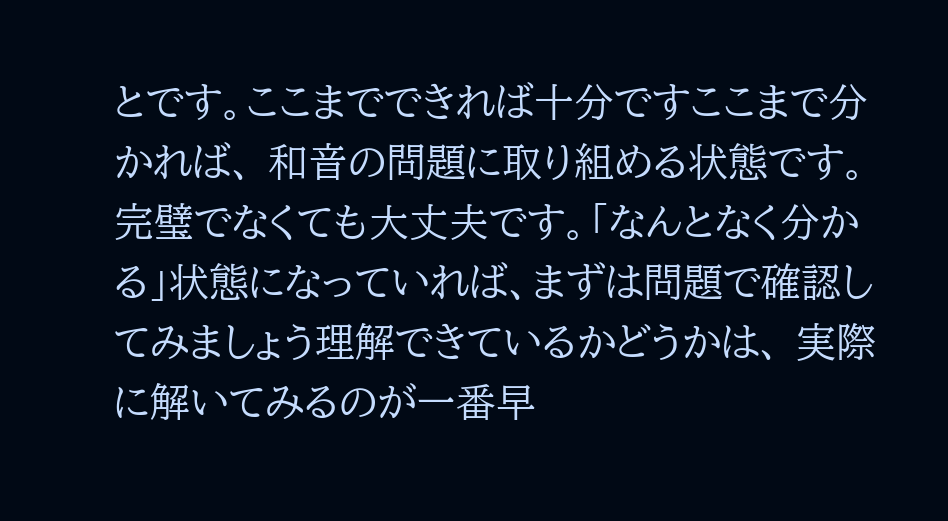とです。ここまでできれば十分ですここまで分かれば、 和音の問題に取り組める状態です。完璧でなくても大丈夫です。「なんとなく分かる」状態になっていれば、まずは問題で確認してみましょう理解できているかどうかは、 実際に解いてみるのが一番早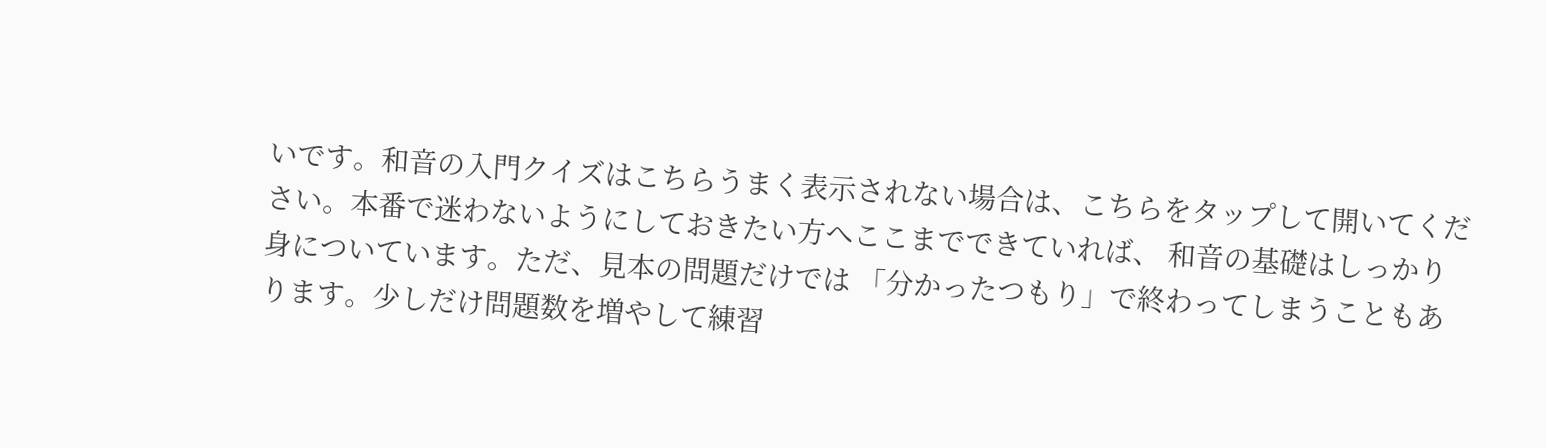いです。和音の入門クイズはこちらうまく表示されない場合は、こちらをタップして開いてください。本番で迷わないようにしておきたい方へここまでできていれば、 和音の基礎はしっかり身についています。ただ、見本の問題だけでは 「分かったつもり」で終わってしまうこともあります。少しだけ問題数を増やして練習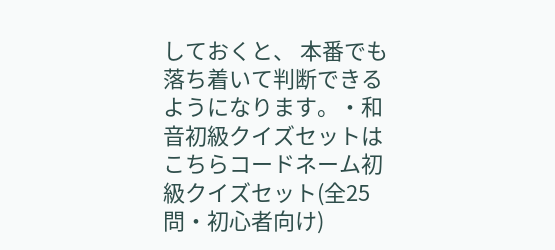しておくと、 本番でも落ち着いて判断できるようになります。・和音初級クイズセットはこちらコードネーム初級クイズセット(全25問・初心者向け)